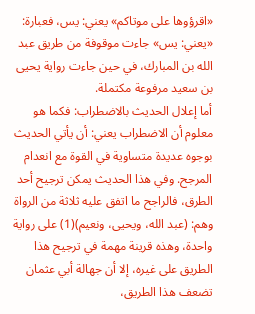«اقرؤوها على موتاكم» يعني: يس، فعبارة: «يعني: يس» جاءت موقوفة من طريق عبد الله بن المبارك، في حين جاءت رواية يحيى بن سعيد مرفوعة مكتملة.
أما إعلال الحديث بالاضطراب: فكما هو معلوم أن الاضطراب يعني: أن يأتي الحديث بوجوه عديدة متساوية في القوة مع انعدام المرجح. وفي هذا الحديث يمكن ترجيح أحد الطرق، فالراجح ما اتفق عليه ثلاثة من الرواة وهم: (عبد الله، ويحيى، ونعيم)(1) على رواية واحدة، وهذه قرينة مهمة في ترجيح هذا الطريق على غيره، إلا أن جهالة أبي عثمان تضعف هذا الطريق،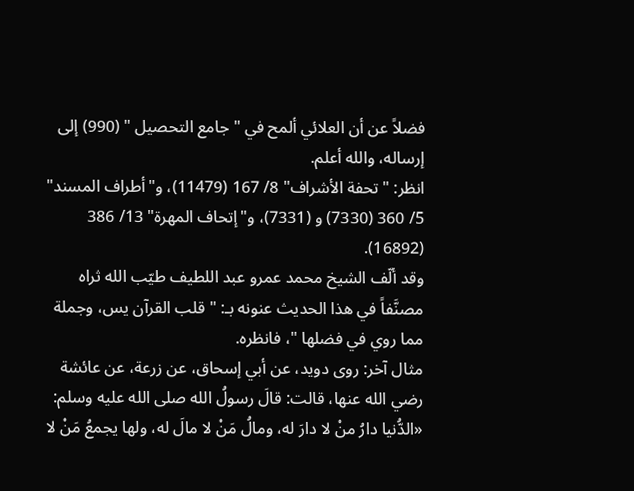فضلاً عن أن العلائي ألمح في " جامع التحصيل " (990) إلى إرساله، والله أعلم.
انظر: "تحفة الأشراف" 8/ 167 (11479)، و"أطراف المسند" 5/ 360 (7330) و (7331)، و"إتحاف المهرة" 13/ 386 (16892).
وقد ألّف الشيخ محمد عمرو عبد اللطيف طيّب الله ثراه مصنَّفاً في هذا الحديث عنونه بـ: " قلب القرآن يس، وجملة مما روي في فضلها "، فانظره.
مثال آخر: روى دويد، عن أبي إسحاق، عن زرعة، عن عائشة رضي الله عنها، قالت: قالَ رسولُ الله صلى الله عليه وسلم: «الدُّنيا دارُ منْ لا دارَ له، ومالُ مَنْ لا مالَ له، ولها يجمعُ مَنْ لا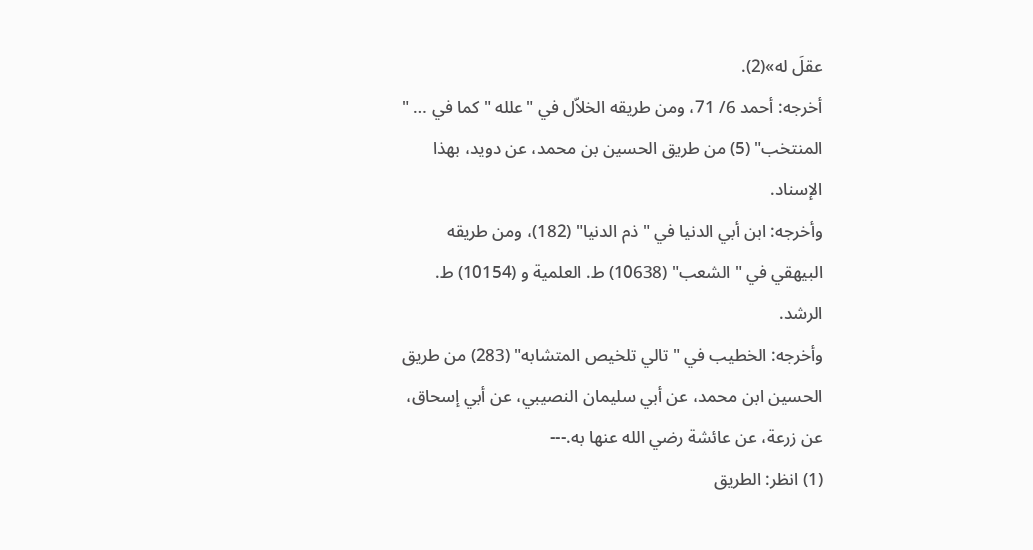عقلَ له»(2).
أخرجه: أحمد 6/ 71، ومن طريقه الخلاّل في "علله " كما في … " المنتخب" (5) من طريق الحسين بن محمد، عن دويد، بهذا الإسناد.
وأخرجه: ابن أبي الدنيا في "ذم الدنيا" (182)، ومن طريقه البيهقي في "الشعب" (10638) ط. العلمية و (10154) ط. الرشد.
وأخرجه: الخطيب في "تالي تلخيص المتشابه" (283) من طريق الحسين ابن محمد، عن أبي سليمان النصيبي، عن أبي إسحاق، عن زرعة، عن عائشة رضي الله عنها به.---
(1) انظر: الطريق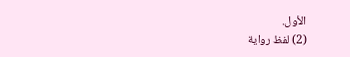الأول.
(2) لفظ رواية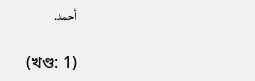أحمد.

(খণ্ড: 1)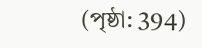(পৃষ্ঠা: 394)